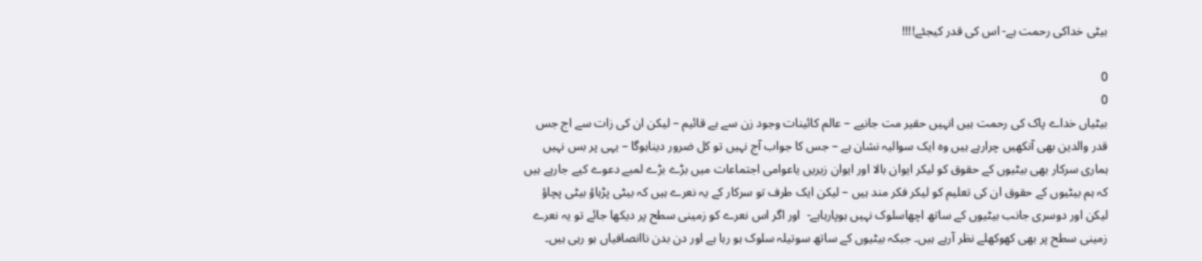بیٹی خداکی رحمت ہے- اس کی قدر کیجئے!!!!

0
0
بیٹیاں خداے پاک کی رحمت ہیں انہیں حقیر مت جانیے – عالم کائینات وجود زن سے ہے قائیم – لیکن ان کی زات سے اج جس قدر والدین بھی آنکھیں چرارہے ہیں وہ ایک سوالیہ نشان ہے – جس کا جواب آج نہیں تو کل ضرور دیناہوگا – یہی پر بس نہیں ہماری سرکار بھی بیٹیوں کے حقوق کو لیکر ایوان بالا اور ایوان زیریں یاعوامی اجتماعات میں بڑے بڑے لمبے دعوے کیے جارہے ہیں کہ ہم بیٹیوں کے حقوق ان کی تعلیم کو لیکر فکر مند ہیں – لیکن ایک طرف تو سرکار کے یہ نعرے ہیں کہ بیٹی پڑہاؤ بیٹی پچاؤ لیکن اور دوسری جانب بیٹیوں کے ساتھ اچھاسلوک نہیں ہوپارہاہے-  اور اگر اس نعرے کو زمینی سطح پر دیکھا جائے تو یہ نعرے زمینی سطح پر بھی کھوکھلے نظر آرہے ہیں۔ جبکہ بیٹیوں کے ساتھ سوتیلہ سلوک ہو رہا ہے اور دن بدن ناانصافیاں ہو رہی ہیں۔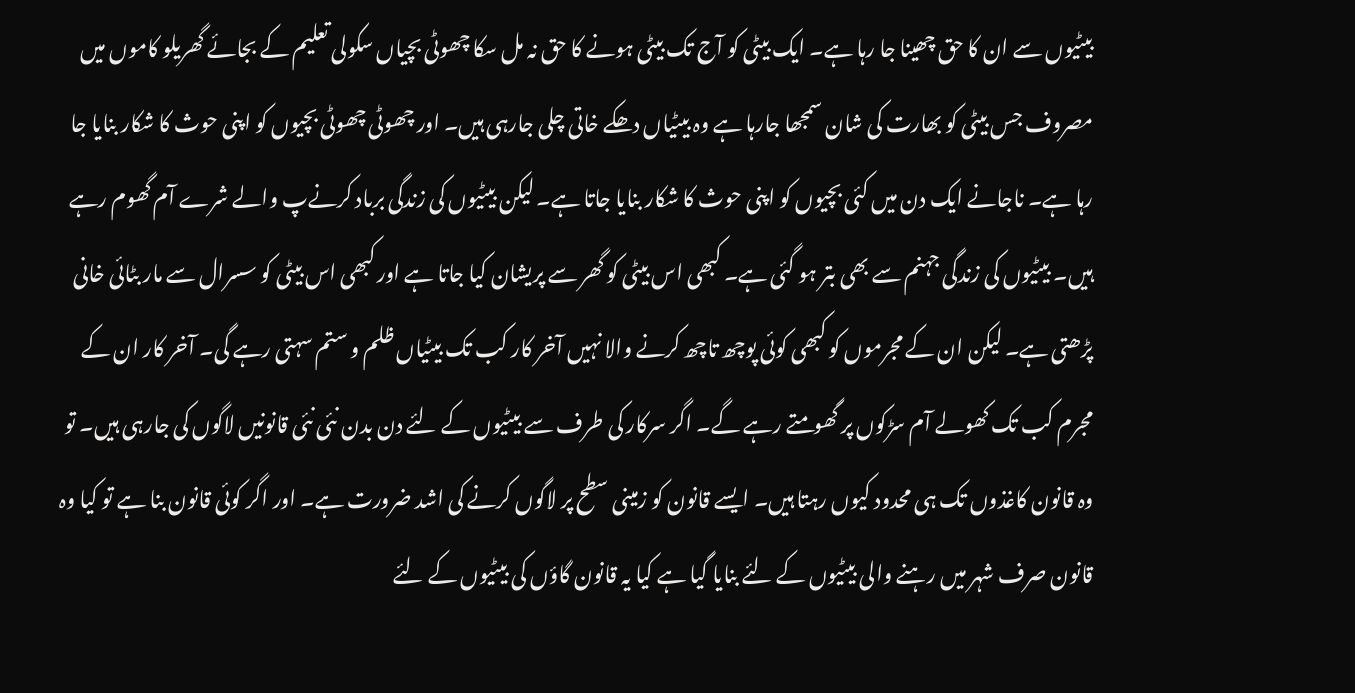بیٹیوں سے ان کا حق چھینا جا رہا ہے۔ ایک بیٹی کو آج تک بیٹی ہونے کا حق نہ مل سکا چھوٹی بچیاں سکولی تعلیم کے بجائے گھریلو کاموں میں مصروف جس بیٹی کو بھارت کی شان سمجھا جارہا ہے وہ بیٹیاں دھکے خاتی چلی جارہی ہیں۔ اور چھوٹی چھوٹی بچیوں کو اپنی حوث کا شکار بنایا جا‌ رہا ہے۔ ناجانے ایک دن میں کئی بچیوں کو اپنی حوث کا شکار بنایا جاتا ہے۔ لیکن بیٹیوں کی زندگی برباد کرنےپ والے شرے آم گھوم رہے ہیں۔ بیٹیوں کی زندگی جہنم سے بھی بتر ہو گئی ہے۔ کبھی اس بیٹی کو گھر سے پریشان کیا جاتا ہے اور کبھی اس بیٹی کو سسرال سے مار بٹائی خانی پڑھتی ہے۔ لیکن ان کے مجرموں کو کبھی کوئی پوچھ تاچھ کرنے والا نہیں آخر کار کب تک بیٹیاں ظلم و ستم سہتی رہے گی۔ آخر کار ان کے مجرم کب تک کھولے آم سڑکوں پر گھومتے رہے گے۔ اگر سرکار کی طرف سے بیٹیوں کے لئے دن بدن نئی نئی قانونیں لاگوں کی جارہی ہیں۔ تو وہ قانون کاغذوں تک ہی محدود کیوں رہتا ہیں۔ ایسے قانون کو زمینی سطح پر لاگوں کرنے کی اشد ضرورت ہے۔ اور اگر کوئی قانون بنا ہے تو کیا وہ قانون صرف شہر میں رہنے والی بیٹیوں کے لئے بنایا گیا ہے کیا یہ قانون گاؤں کی بیٹیوں کے لئے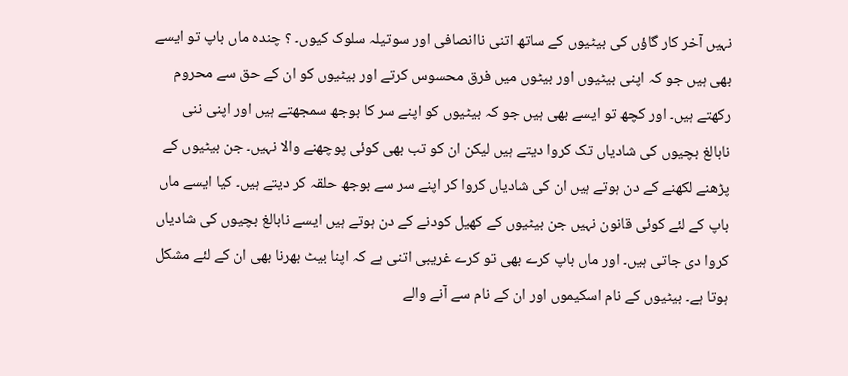نہیں آخر کار گاؤں کی بیٹیوں کے ساتھ اتنی ناانصافی اور سوتیلہ سلوک کیوں۔ ؟ چندہ ماں باپ تو ایسے بھی ہیں جو کہ اپنی بیٹیوں اور بیٹوں میں فرق محسوس کرتے اور بیٹیوں کو ان کے حق سے محروم رکھتے ہیں۔ اور کچھ تو ایسے بھی ہیں جو کہ بیٹیوں کو اپنے سر کا بوجھ سمجھتے ہیں اور اپنی ننی نابالغ بچیوں کی شادیاں تک کروا دیتے ہیں لیکن ان کو تب بھی کوئی پوچھنے والا نہیں۔ جن بیٹیوں کے پڑھنے لکھنے کے دن ہوتے ہیں ان کی شادیاں کروا کر اپنے سر سے بوجھ حلقہ کر دیتے ہیں۔ کیا ایسے ماں باپ کے لئے کوئی قانون نہیں جن بیٹیوں کے کھیل کودنے کے دن ہوتے ہیں ایسے نابالغ بچیوں کی شادیاں کروا دی جاتی ہیں۔ اور ماں باپ کرے بھی تو کرے غریبی اتنی ہے کہ اپنا بیٹ بھرنا بھی ان کے لئے مشکل ہوتا ہے۔ بیٹیوں کے نام اسکیموں اور ان کے نام سے آنے والے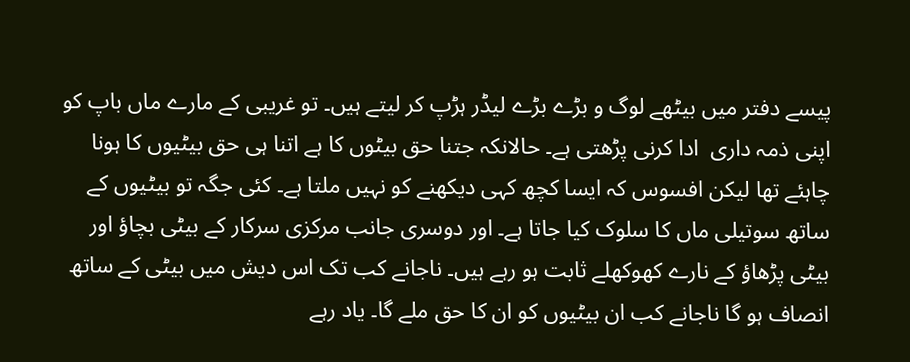پیسے دفتر میں بیٹھے لوگ و بڑے بڑے لیڈر ہڑپ کر لیتے ہیں۔ تو غریبی کے مارے ماں باپ کو اپنی ذمہ داری  ادا کرنی پڑھتی ہے۔ حالانکہ جتنا حق بیٹوں کا ہے اتنا ہی حق بیٹیوں کا ہونا چاہئے تھا لیکن افسوس کہ ایسا کچھ کہی دیکھنے کو نہیں ملتا ہے۔ کئی جگہ تو بیٹیوں کے ساتھ سوتیلی ماں کا سلوک کیا جاتا ہے۔ اور دوسری جانب مرکزی سرکار کے بیٹی بچاؤ اور بیٹی پڑھاؤ کے نارے کھوکھلے ثابت ہو رہے ہیں۔ ناجانے کب تک اس دیش میں بیٹی کے ساتھ انصاف ہو گا ناجانے کب ان بیٹیوں کو ان کا حق ملے گا۔ یاد رہے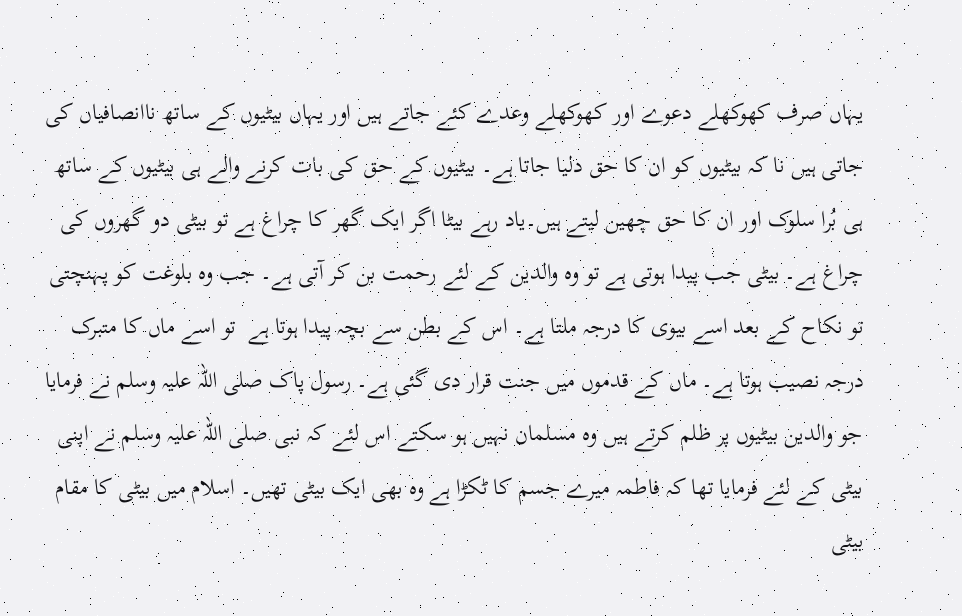یہاں صرف کھوکھلے دعوے اور کھوکھلے وعدے کئے جاتے ہیں اور یہاں بیٹیوں کے ساتھ ناانصافیاں کی جاتی ہیں نا کہ بیٹیوں کو ان کا حق دلیا جاتا ہے۔ بیٹیوں کے حق کی بات کرنے والے ہی بیٹیوں کے ساتھ ہی بُرا سلوک اور ان کا حق چھین لیتے ہیں۔یاد رہے بیٹا اگر ایک گھر کا چراغ ہے تو بیٹی دو گھروں کی چراغ ہے۔ بیٹی جب پیدا ہوتی ہے تو وہ والدین کے لئے رحمت بن کر آتی ہے۔ جب وہ بلوغت کو پہنچتی تو نکاح کے بعد اسے بیوی کا درجہ ملتا ہے۔ اس کے بطن سے بچہ پیدا ہوتا ہے  تو اسے ماں کا متبرک درجہ نصیب ہوتا ہے۔ ماں کے قدموں میں جنت قرار دی گئی ہے۔ رسول پاک صلی اللہ علیہ وسلم نے فرمایا جو والدین بیٹیوں پر ظلم کرتے ہیں وہ مسلمان نہیں ہو سکتے اس لئے کہ نبی صلی اللہ علیہ وسلم نے اپنی بیٹی کے لئے فرمایا تھا کہ فاطمہ میرے جسم کا ٹکڑا ہے وہ بھی ایک بیٹی تھیں۔ اسلام میں بیٹی کا مقام بیٹی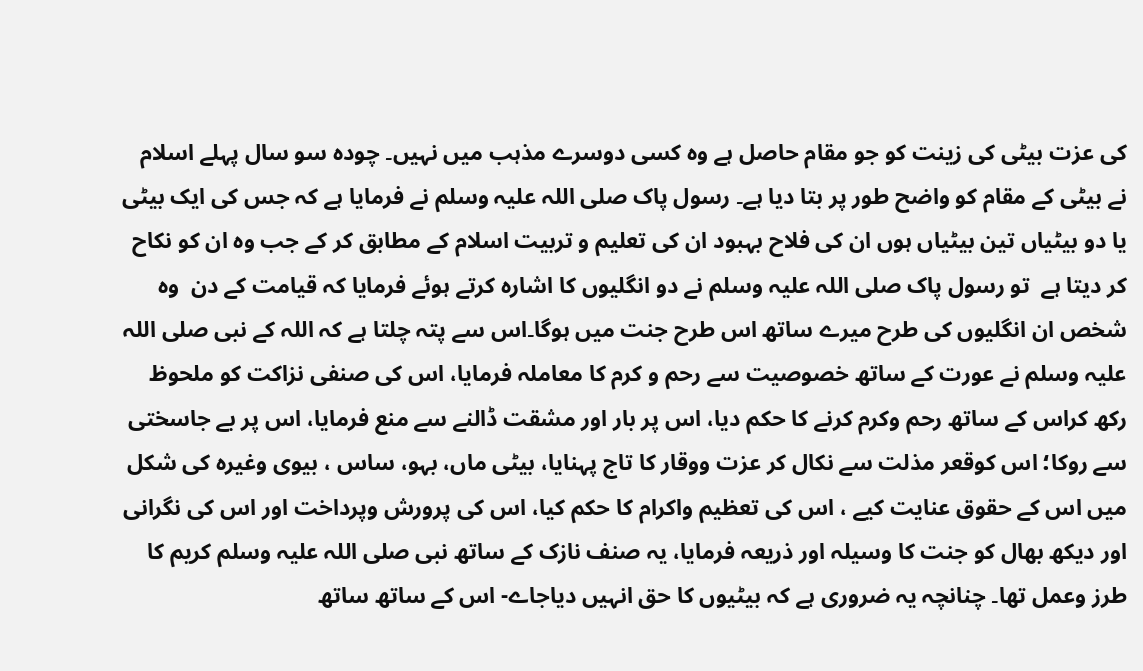کی عزت بیٹی کی زینت کو جو مقام حاصل ہے وہ کسی دوسرے مذہب میں نہیں۔ چودہ سو سال پہلے اسلام نے بیٹی کے مقام کو واضح طور پر بتا دیا ہے۔ رسول پاک صلی اللہ علیہ وسلم نے فرمایا ہے کہ جس کی ایک بیٹی یا دو بیٹیاں تین بیٹیاں ہوں ان کی فلاح بہبود ان کی تعلیم و تربیت اسلام کے مطابق کر کے جب وہ ان کو نکاح کر دیتا ہے  تو رسول پاک صلی اللہ علیہ وسلم نے دو انگلیوں کا اشارہ کرتے ہوئے فرمایا کہ قیامت کے دن  وہ شخص ان انگلیوں کی طرح میرے ساتھ اس طرح جنت میں ہوگا۔اس سے پتہ چلتا ہے کہ اللہ کے نبی صلی اللہ علیہ وسلم نے عورت کے ساتھ خصوصیت سے رحم و کرم کا معاملہ فرمایا، اس کی صنفی نزاکت کو ملحوظ رکھ کراس کے ساتھ رحم وکرم کرنے کا حکم دیا، اس پر بار اور مشقت ڈالنے سے منع فرمایا، اس پر بے جاسختی سے روکا؛ اس کوقعر مذلت سے نکال کر عزت ووقار کا تاج پہنایا، بیٹی ماں، بہو، ساس ، بیوی وغیرہ کی شکل میں اس کے حقوق عنایت کیے ، اس کی تعظیم واکرام کا حکم کیا، اس کی پرورش وپرداخت اور اس کی نگرانی اور دیکھ بھال کو جنت کا وسیلہ اور ذریعہ فرمایا، یہ صنف نازک کے ساتھ نبی صلی اللہ علیہ وسلم کریم کا طرز وعمل تھا۔ چنانچہ یہ ضروری ہے کہ بیٹیوں کا حق انہیں دیاجاے- اس کے ساتھ ساتھ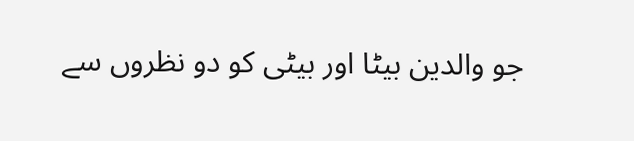جو والدین بیٹا اور بیٹی کو دو نظروں سے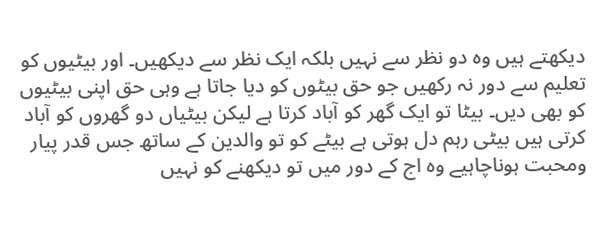دیکھتے ہیں وہ دو نظر سے نہیں بلکہ ایک نظر سے دیکھیں۔ اور بیٹیوں کو تعلیم سے دور نہ رکھیں جو حق بیٹوں کو دیا جاتا ہے وہی حق اپنی بیٹیوں کو بھی دیں۔ بیٹا تو ایک گھر کو آباد کرتا ہے لیکن بیٹیاں دو گھروں کو آباد کرتی ہیں بیٹی رہم دل ہوتی ہے بیٹے کو تو والدین کے ساتھ جس قدر پیار ومحبت ہوناچاہیے وہ اج کے دور میں تو دیکھنے کو نہیں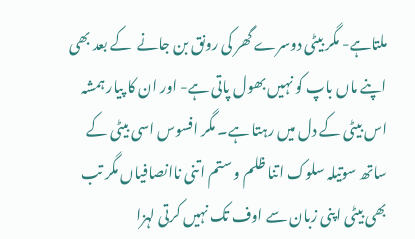ملتاہے- مگر بیٹی دوسرے گھر کی رونق بن جانے  کے بعد بھی اپنے ماں باپ کو نہیں بھول پاتی ہے- اور ان کا پیار ہمشہ اس بیٹی کے دل میں رہتا ہے۔ مگر افسوس اسی بیٹی کے ساتھ سوتیلہ سلوک اتنا ظلم و ستم اتنی ناانصافیاں مگر تب بھی بیٹی اپنی زبان سے اوف تک نہیں کرتی لہزا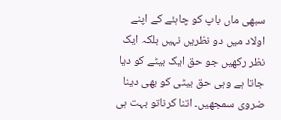سبھی ماں باپ کو چاہئے کے اپنے اولاد میں دو نظریں نہیں بلکہ ایک نظر رکھیں جو حق ایک بیٹے کو دیا جاتا ہے وہی حق بیٹی کو بھی دینا ضروی سمجھیں۔ اتنا کرناتو بہت ہی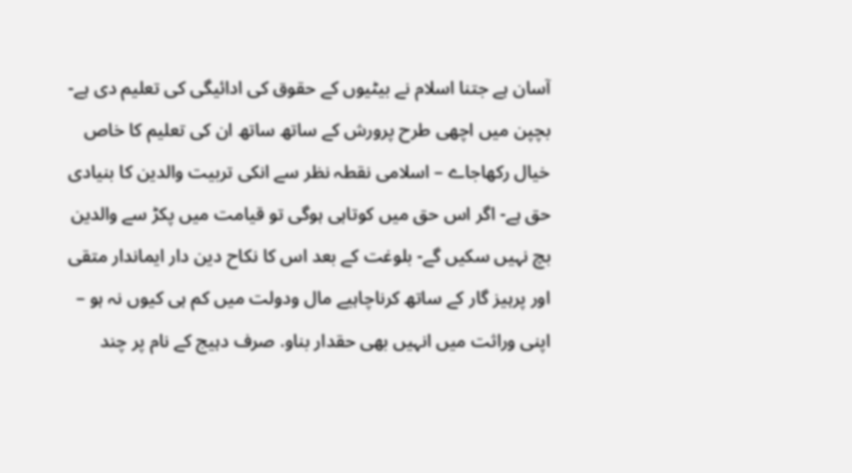آسان ہے جتنا اسلام نے بیٹیوں کے حقوق کی ادائیگی کی تعلیم دی ہے- بچپن میں اچھی طرح پرورش کے ساتھ ساتھ ان کی تعلیم کا خاص خیال رکھاجاے – اسلامی نقطہ نظر سے انکی تربیت والدین کا بنیادی حق ہے- اگر اس حق میں کوتاہی ہوگی تو قیامت میں پکڑ سے والدین بچ نہیں سکیں گے- بلوغت کے بعد اس کا نکاح دین دار ایماندار متقی اور پرہیز گار کے ساتھ کرناچاہیے مال ودولت میں کم ہی کیوں نہ ہو – اپنی وراثت میں انہیں بھی حقدار بناو. صرف دہیج کے نام پر چند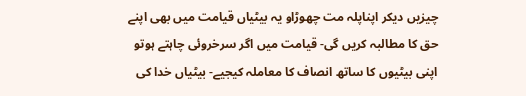چیزیں دیکر اپناپلہ مت چھوڑاو یہ بیٹیاں قیامت میں بھی اپنے حق کا مطالبہ کریں گی- قیامت میں اگر سرخروئی چاہتے ہوتو اپنی بیٹیوں کا ساتھ انصاف کا معاملہ کیجیے- بیٹیاں خدا کی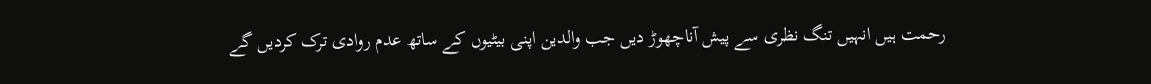رحمت ہیں انہیں تنگ نظری سے پیش آناچھوڑ دیں جب والدین اپنی بیٹیوں کے ساتھ عدم روادی ترک کردیں گے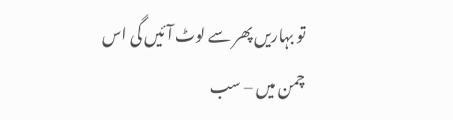تو بہاریں پھر سے لوٹ آئیں گی اس چمن میں – سب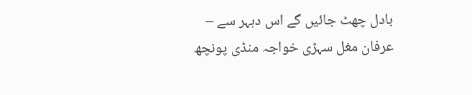بادل چھٹ جائیں گے اس دہہر سے –
عرفان مغل سہڑی خواجہ منڈی پونچھ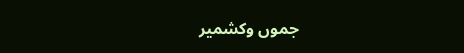جموں وکشمیر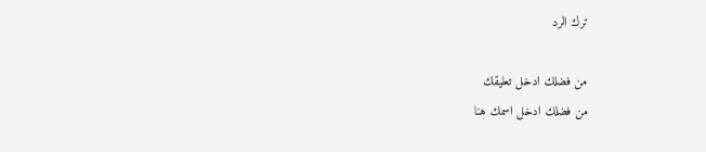ترك الرد

من فضلك ادخل تعليقك
من فضلك ادخل اسمك هنا